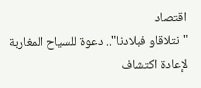اقتصاد
"نتلاقاو فبلادنا".. دعوة للسياح المغاربة لإعادة اكتشاف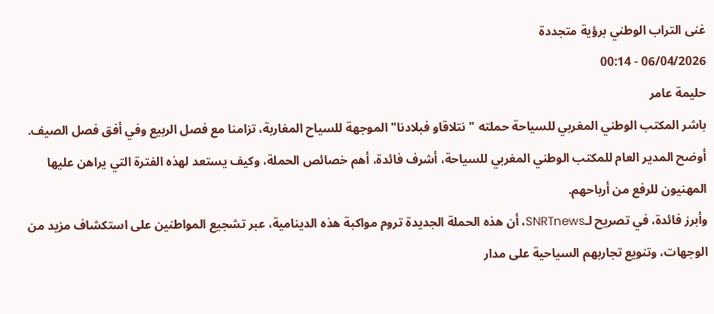غنى التراب الوطني برؤية متجددة
06/04/2026 - 00:14
حليمة عامر
باشر المكتب الوطني المغربي للسياحة حملته "نتلاقاو فبلادنا" الموجهة للسياح المغاربة، تزامنا مع فصل الربيع وفي أفق فصل الصيف.
أوضح المدير العام للمكتب الوطني المغربي للسياحة، أشرف فائدة، أهم خصائص الحملة، وكيف يستعد لهذه الفترة التي يراهن عليها المهنيون للرفع من أرباحهم.
وأبرز فائدة، في تصريح لـSNRTnews، أن هذه الحملة الجديدة تروم مواكبة هذه الدينامية، عبر تشجيع المواطنين على استكشاف مزيد من الوجهات، وتنويع تجاربهم السياحية على مدار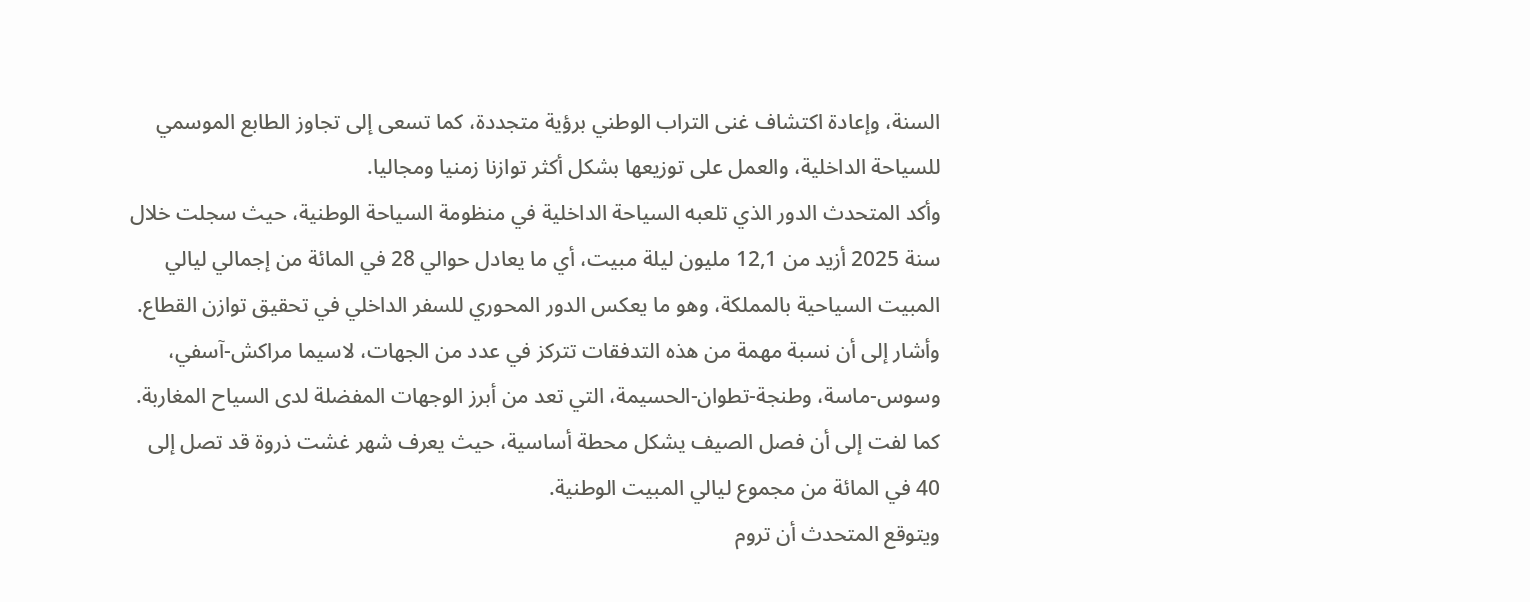السنة، وإعادة اكتشاف غنى التراب الوطني برؤية متجددة، كما تسعى إلى تجاوز الطابع الموسمي للسياحة الداخلية، والعمل على توزيعها بشكل أكثر توازنا زمنيا ومجاليا.
وأكد المتحدث الدور الذي تلعبه السياحة الداخلية في منظومة السياحة الوطنية، حيث سجلت خلال سنة 2025 أزيد من 12,1 مليون ليلة مبيت، أي ما يعادل حوالي 28 في المائة من إجمالي ليالي المبيت السياحية بالمملكة، وهو ما يعكس الدور المحوري للسفر الداخلي في تحقيق توازن القطاع.
وأشار إلى أن نسبة مهمة من هذه التدفقات تتركز في عدد من الجهات، لاسيما مراكش-آسفي، وسوس-ماسة، وطنجة-تطوان-الحسيمة، التي تعد من أبرز الوجهات المفضلة لدى السياح المغاربة.
كما لفت إلى أن فصل الصيف يشكل محطة أساسية، حيث يعرف شهر غشت ذروة قد تصل إلى 40 في المائة من مجموع ليالي المبيت الوطنية.
ويتوقع المتحدث أن تروم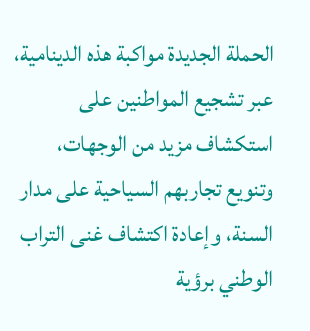الحملة الجديدة مواكبة هذه الدينامية، عبر تشجيع المواطنين على استكشاف مزيد من الوجهات، وتنويع تجاربهم السياحية على مدار السنة، وإعادة اكتشاف غنى التراب الوطني برؤية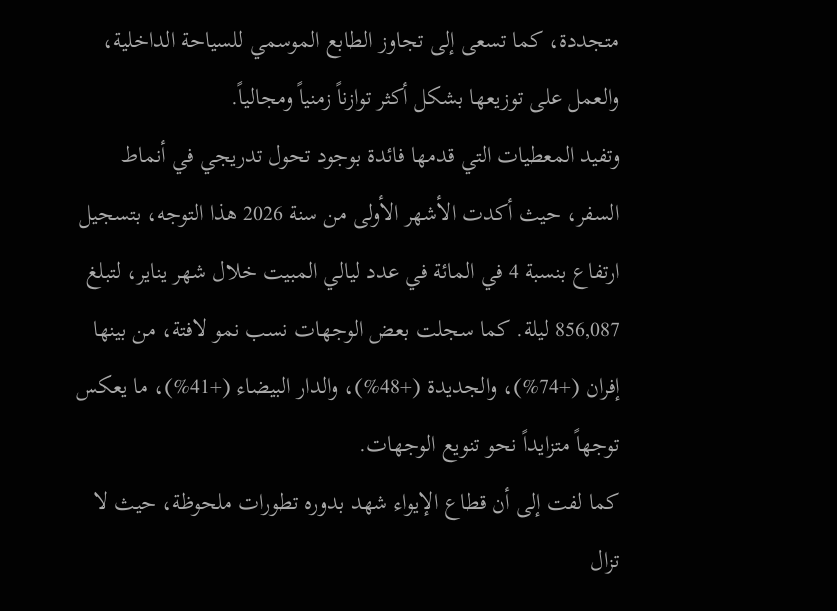متجددة، كما تسعى إلى تجاوز الطابع الموسمي للسياحة الداخلية، والعمل على توزيعها بشكل أكثر توازناً زمنياً ومجالياً.
وتفيد المعطيات التي قدمها فائدة بوجود تحول تدريجي في أنماط السفر، حيث أكدت الأشهر الأولى من سنة 2026 هذا التوجه، بتسجيل ارتفاع بنسبة 4 في المائة في عدد ليالي المبيت خلال شهر يناير، لتبلغ 856,087 ليلة. كما سجلت بعض الوجهات نسب نمو لافتة، من بينها إفران (+74%)، والجديدة (+48%)، والدار البيضاء (+41%)، ما يعكس توجهاً متزايداً نحو تنويع الوجهات.
كما لفت إلى أن قطاع الإيواء شهد بدوره تطورات ملحوظة، حيث لا تزال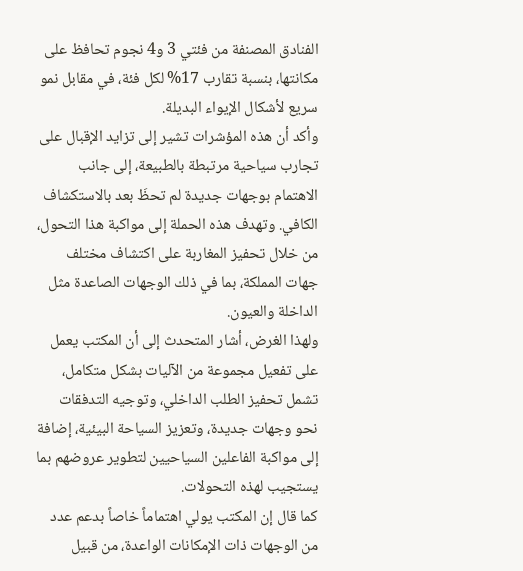الفنادق المصنفة من فئتي 3 و4 نجوم تحافظ على مكانتها، بنسبة تقارب 17% لكل فئة، في مقابل نمو سريع لأشكال الإيواء البديلة.
وأكد أن هذه المؤشرات تشير إلى تزايد الإقبال على تجارب سياحية مرتبطة بالطبيعة، إلى جانب الاهتمام بوجهات جديدة لم تحظَ بعد بالاستكشاف الكافي. وتهدف هذه الحملة إلى مواكبة هذا التحول، من خلال تحفيز المغاربة على اكتشاف مختلف جهات المملكة، بما في ذلك الوجهات الصاعدة مثل الداخلة والعيون.
ولهذا الغرض، أشار المتحدث إلى أن المكتب يعمل على تفعيل مجموعة من الآليات بشكل متكامل، تشمل تحفيز الطلب الداخلي، وتوجيه التدفقات نحو وجهات جديدة، وتعزيز السياحة البيئية، إضافة إلى مواكبة الفاعلين السياحيين لتطوير عروضهم بما يستجيب لهذه التحولات.
كما قال إن المكتب يولي اهتماماً خاصاً بدعم عدد من الوجهات ذات الإمكانات الواعدة، من قبيل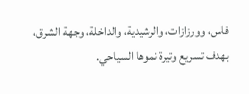فاس، وورزازات، والرشيدية، والداخلة، وجهة الشرق، بهدف تسريع وتيرة نموها السياحي.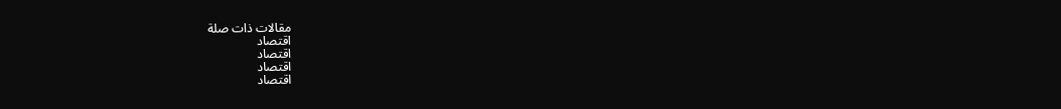مقالات ذات صلة
اقتصاد
اقتصاد
اقتصاد
اقتصاد